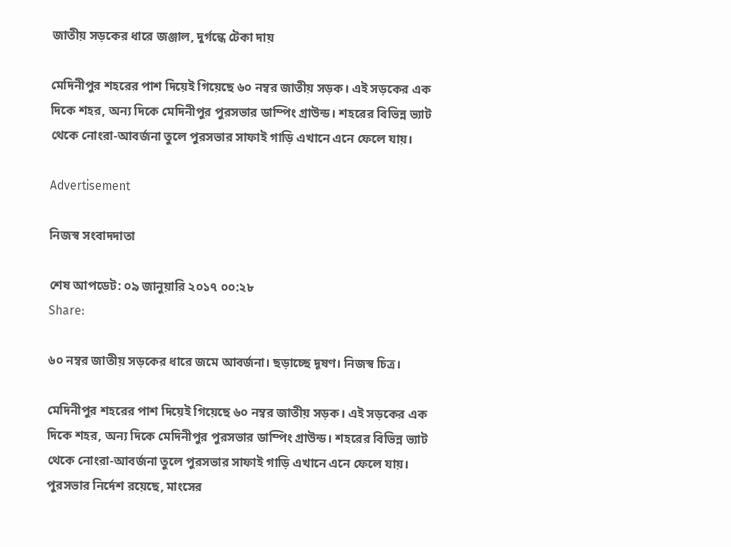জাতীয় সড়কের ধারে জঞ্জাল, দুর্গন্ধে টেকা দায়

মেদিনীপুর শহরের পাশ দিয়েই গিয়েছে ৬০ নম্বর জাতীয় সড়ক। এই সড়কের এক দিকে শহর, অন্য দিকে মেদিনীপুর পুরসভার ডাম্পিং গ্রাউন্ড। শহরের বিভিন্ন ভ্যাট থেকে নোংরা-আবর্জনা তুলে পুরসভার সাফাই গাড়ি এখানে এনে ফেলে যায়।

Advertisement

নিজস্ব সংবাদদাতা

শেষ আপডেট: ০৯ জানুয়ারি ২০১৭ ০০:২৮
Share:

৬০ নম্বর জাতীয় সড়কের ধারে জমে আবর্জনা। ছড়াচ্ছে দূষণ। নিজস্ব চিত্র।

মেদিনীপুর শহরের পাশ দিয়েই গিয়েছে ৬০ নম্বর জাতীয় সড়ক। এই সড়কের এক দিকে শহর, অন্য দিকে মেদিনীপুর পুরসভার ডাম্পিং গ্রাউন্ড। শহরের বিভিন্ন ভ্যাট থেকে নোংরা-আবর্জনা তুলে পুরসভার সাফাই গাড়ি এখানে এনে ফেলে যায়। পুরসভার নির্দেশ রয়েছে, মাংসের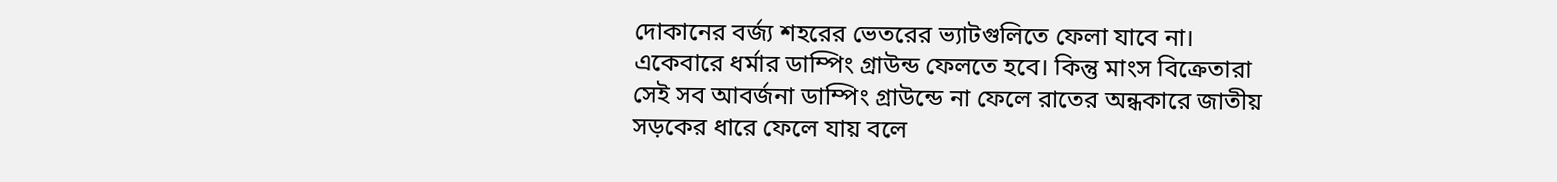দোকানের বর্জ্য শহরের ভেতরের ভ্যাটগুলিতে ফেলা যাবে না। একেবারে ধর্মার ডাম্পিং গ্রাউন্ড ফেলতে হবে। কিন্তু মাংস বিক্রেতারা সেই সব আবর্জনা ডাম্পিং গ্রাউন্ডে না ফেলে রাতের অন্ধকারে জাতীয় সড়কের ধারে ফেলে যায় বলে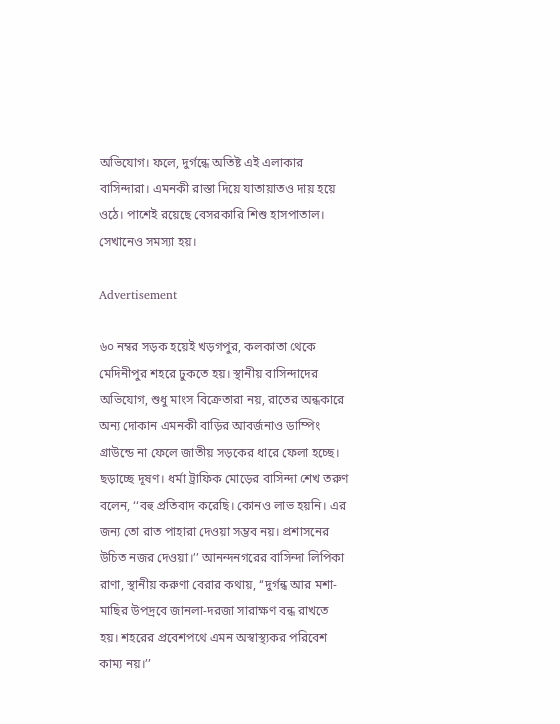অভিযোগ। ফলে, দুর্গন্ধে অতিষ্ট এই এলাকার বাসিন্দারা। এমনকী রাস্তা দিয়ে যাতায়াতও দায় হয়ে ওঠে। পাশেই রয়েছে বেসরকারি শিশু হাসপাতাল। সেখানেও সমস্যা হয়।

Advertisement

৬০ নম্বর সড়ক হয়েই খড়গপুর, কলকাতা থেকে মেদিনীপুর শহরে ঢুকতে হয়। স্থানীয় বাসিন্দাদের অভিযোগ, শুধু মাংস বিক্রেতারা নয়, রাতের অন্ধকারে অন্য দোকান এমনকী বাড়ির আবর্জনাও ডাম্পিং গ্রাউন্ডে না ফেলে জাতীয় সড়কের ধারে ফেলা হচ্ছে। ছড়াচ্ছে দূষণ। ধর্মা ট্রাফিক মোড়ের বাসিন্দা শেখ তরুণ বলেন, ‘‘বহু প্রতিবাদ করেছি। কোনও লাভ হয়নি। এর জন্য তো রাত পাহারা দেওয়া সম্ভব নয়। প্রশাসনের উচিত নজর দেওয়া।’’ আনন্দনগরের বাসিন্দা লিপিকা রাণা, স্থানীয় করুণা বেরার কথায়, ‘‘দুর্গন্ধ আর মশা-মাছির উপদ্রবে জানলা-দরজা সারাক্ষণ বন্ধ রাখতে হয়। শহরের প্রবেশপথে এমন অস্বাস্থ্যকর পরিবেশ কাম্য নয়।’’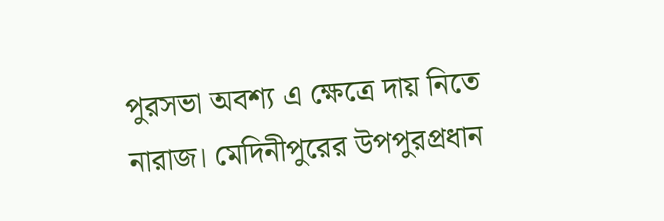পুরসভা অবশ্য এ ক্ষেত্রে দায় নিতে নারাজ। মেদিনীপুরের উপপুরপ্রধান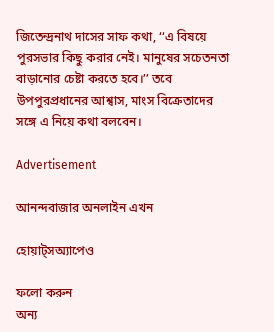জিতেন্দ্রনাথ দাসের সাফ কথা, ‘‘এ বিষয়ে পুরসভার কিছু করার নেই। মানুষের সচেতনতা বাড়ানোর চেষ্টা করতে হবে।’’ তবে উপপুরপ্রধানের আশ্বাস, মাংস বিক্রেতাদের সঙ্গে এ নিয়ে কথা বলবেন।

Advertisement

আনন্দবাজার অনলাইন এখন

হোয়াট্‌সঅ্যাপেও

ফলো করুন
অন্য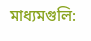মাধ্যমগুলি: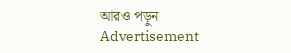আরও পড়ুন
Advertisement